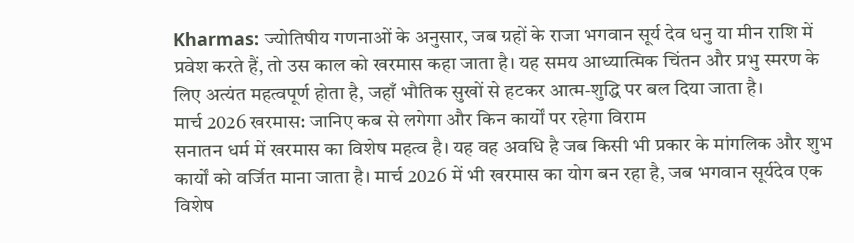Kharmas: ज्योतिषीय गणनाओं के अनुसार, जब ग्रहों के राजा भगवान सूर्य देव धनु या मीन राशि में प्रवेश करते हैं, तो उस काल को खरमास कहा जाता है। यह समय आध्यात्मिक चिंतन और प्रभु स्मरण के लिए अत्यंत महत्वपूर्ण होता है, जहाँ भौतिक सुखों से हटकर आत्म-शुद्धि पर बल दिया जाता है।
मार्च 2026 खरमास: जानिए कब से लगेगा और किन कार्यों पर रहेगा विराम
सनातन धर्म में खरमास का विशेष महत्व है। यह वह अवधि है जब किसी भी प्रकार के मांगलिक और शुभ कार्यों को वर्जित माना जाता है। मार्च 2026 में भी खरमास का योग बन रहा है, जब भगवान सूर्यदेव एक विशेष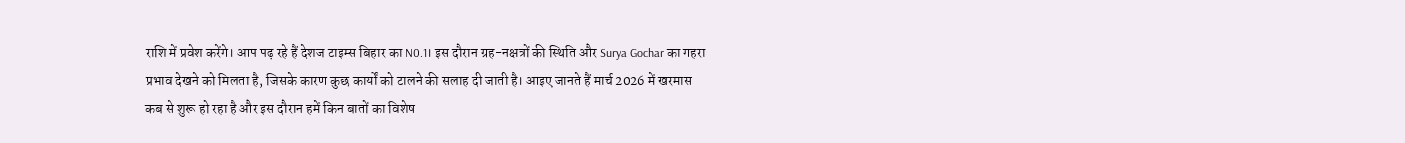राशि में प्रवेश करेंगे। आप पढ़ रहे हैं देशज टाइम्स बिहार का N0.1। इस दौरान ग्रह-नक्षत्रों की स्थिति और Surya Gochar का गहरा प्रभाव देखने को मिलता है, जिसके कारण कुछ कार्यों को टालने की सलाह दी जाती है। आइए जानते हैं मार्च 2026 में खरमास कब से शुरू हो रहा है और इस दौरान हमें किन बातों का विशेष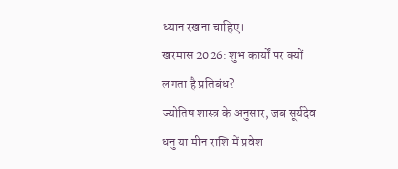ध्यान रखना चाहिए।
खरमास 2026: शुभ कार्यों पर क्यों लगता है प्रतिबंध?
ज्योतिष शास्त्र के अनुसार, जब सूर्यदेव धनु या मीन राशि में प्रवेश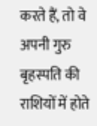करते हैं, तो वे अपनी गुरु बृहस्पति की राशियों में होते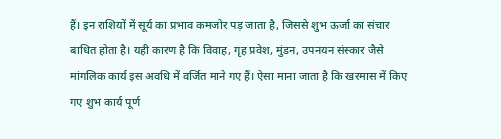हैं। इन राशियों में सूर्य का प्रभाव कमजोर पड़ जाता है, जिससे शुभ ऊर्जा का संचार बाधित होता है। यही कारण है कि विवाह, गृह प्रवेश, मुंडन, उपनयन संस्कार जैसे मांगलिक कार्य इस अवधि में वर्जित माने गए हैं। ऐसा माना जाता है कि खरमास में किए गए शुभ कार्य पूर्ण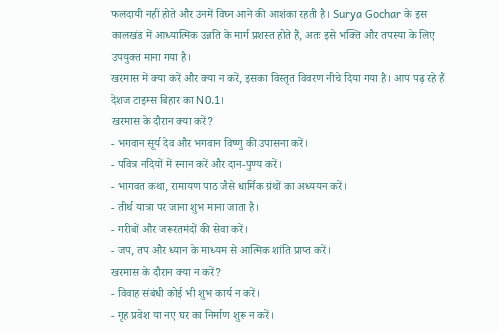फलदायी नहीं होते और उनमें विघ्न आने की आशंका रहती है। Surya Gochar के इस कालखंड में आध्यात्मिक उन्नति के मार्ग प्रशस्त होते हैं, अतः इसे भक्ति और तपस्या के लिए उपयुक्त माना गया है।
खरमास में क्या करें और क्या न करें, इसका विस्तृत विवरण नीचे दिया गया है। आप पढ़ रहे हैं देशज टाइम्स बिहार का N0.1।
खरमास के दौरान क्या करें?
- भगवान सूर्य देव और भगवान विष्णु की उपासना करें।
- पवित्र नदियों में स्नान करें और दान-पुण्य करें।
- भागवत कथा, रामायण पाठ जैसे धार्मिक ग्रंथों का अध्ययन करें।
- तीर्थ यात्रा पर जाना शुभ माना जाता है।
- गरीबों और जरूरतमंदों की सेवा करें।
- जप, तप और ध्यान के माध्यम से आत्मिक शांति प्राप्त करें।
खरमास के दौरान क्या न करें?
- विवाह संबंधी कोई भी शुभ कार्य न करें।
- गृह प्रवेश या नए घर का निर्माण शुरू न करें।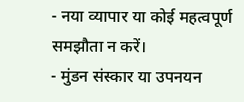- नया व्यापार या कोई महत्वपूर्ण समझौता न करें।
- मुंडन संस्कार या उपनयन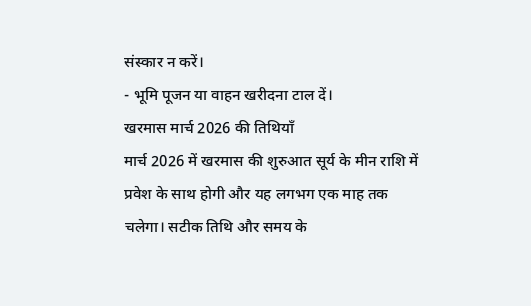संस्कार न करें।
- भूमि पूजन या वाहन खरीदना टाल दें।
खरमास मार्च 2026 की तिथियाँ
मार्च 2026 में खरमास की शुरुआत सूर्य के मीन राशि में प्रवेश के साथ होगी और यह लगभग एक माह तक चलेगा। सटीक तिथि और समय के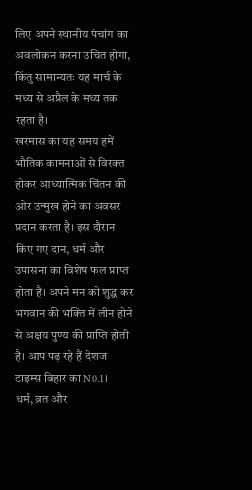लिए अपने स्थानीय पंचांग का अवलोकन करना उचित होगा, किंतु सामान्यतः यह मार्च के मध्य से अप्रैल के मध्य तक रहता है।
खरमास का यह समय हमें भौतिक कामनाओं से विरक्त होकर आध्यात्मिक चिंतन की ओर उन्मुख होने का अवसर प्रदान करता है। इस दौरान किए गए दान, धर्म और उपासना का विशेष फल प्राप्त होता है। अपने मन को शुद्ध कर भगवान की भक्ति में लीन होने से अक्षय पुण्य की प्राप्ति होती है। आप पढ़ रहे हैं देशज टाइम्स बिहार का N0.1।
धर्म, व्रत और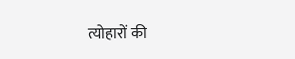त्योहारों की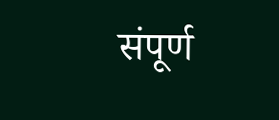संपूर्ण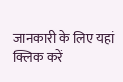जानकारी के लिए यहां क्लिक करें